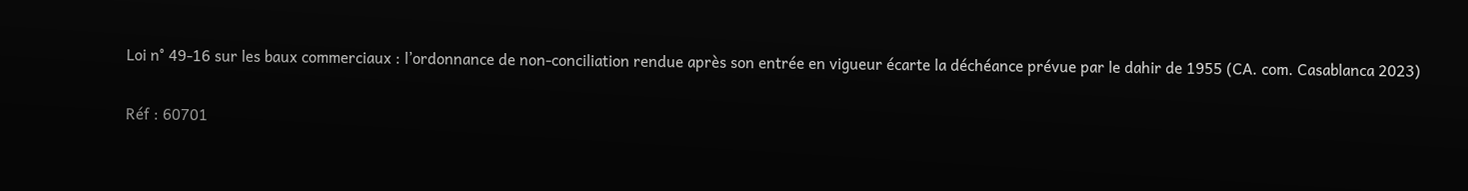Loi n° 49-16 sur les baux commerciaux : l’ordonnance de non-conciliation rendue après son entrée en vigueur écarte la déchéance prévue par le dahir de 1955 (CA. com. Casablanca 2023)

Réf : 60701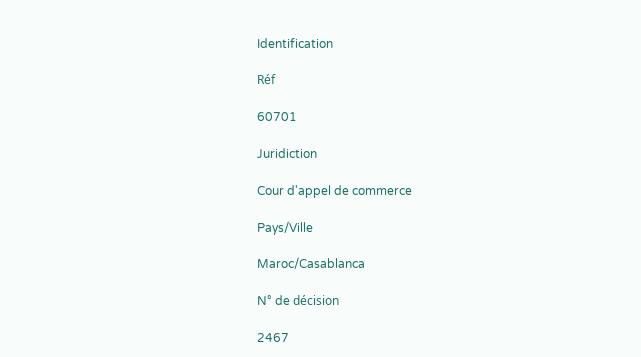Identification

Réf

60701

Juridiction

Cour d'appel de commerce

Pays/Ville

Maroc/Casablanca

N° de décision

2467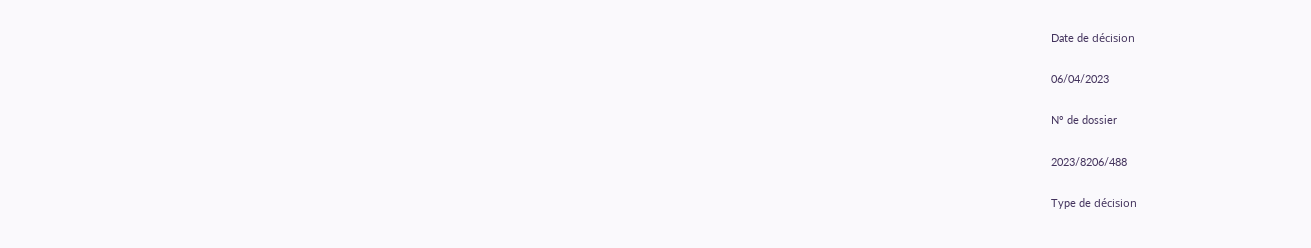Date de décision

06/04/2023

N° de dossier

2023/8206/488

Type de décision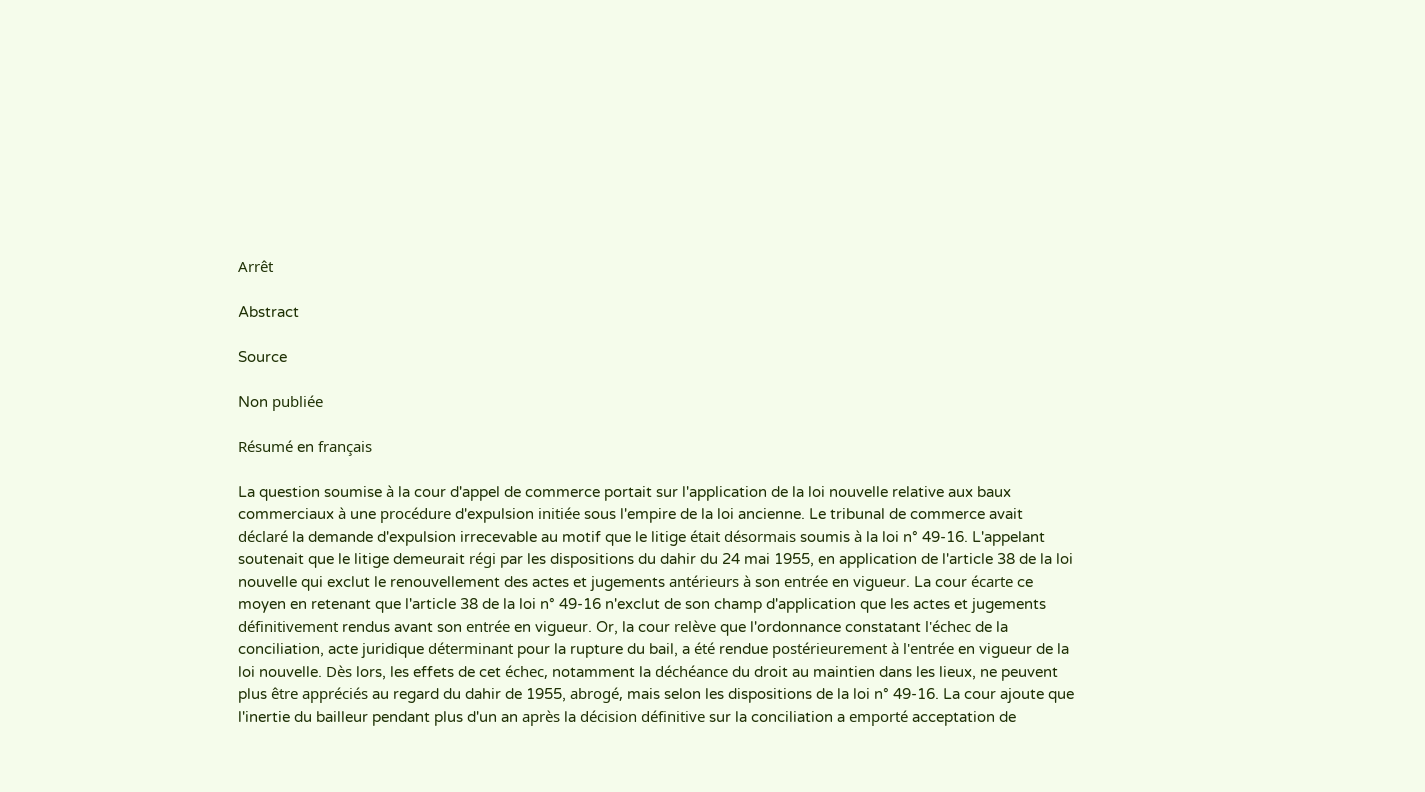Arrêt

Abstract

Source

Non publiée

Résumé en français

La question soumise à la cour d'appel de commerce portait sur l'application de la loi nouvelle relative aux baux commerciaux à une procédure d'expulsion initiée sous l'empire de la loi ancienne. Le tribunal de commerce avait déclaré la demande d'expulsion irrecevable au motif que le litige était désormais soumis à la loi n° 49-16. L'appelant soutenait que le litige demeurait régi par les dispositions du dahir du 24 mai 1955, en application de l'article 38 de la loi nouvelle qui exclut le renouvellement des actes et jugements antérieurs à son entrée en vigueur. La cour écarte ce moyen en retenant que l'article 38 de la loi n° 49-16 n'exclut de son champ d'application que les actes et jugements définitivement rendus avant son entrée en vigueur. Or, la cour relève que l'ordonnance constatant l'échec de la conciliation, acte juridique déterminant pour la rupture du bail, a été rendue postérieurement à l'entrée en vigueur de la loi nouvelle. Dès lors, les effets de cet échec, notamment la déchéance du droit au maintien dans les lieux, ne peuvent plus être appréciés au regard du dahir de 1955, abrogé, mais selon les dispositions de la loi n° 49-16. La cour ajoute que l'inertie du bailleur pendant plus d'un an après la décision définitive sur la conciliation a emporté acceptation de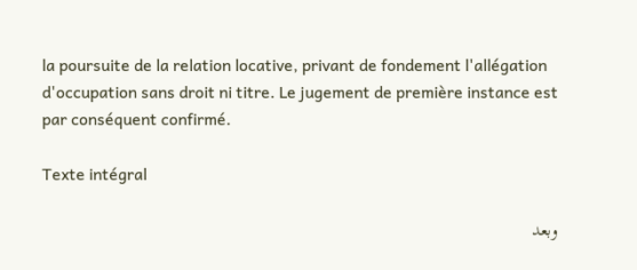la poursuite de la relation locative, privant de fondement l'allégation d'occupation sans droit ni titre. Le jugement de première instance est par conséquent confirmé.

Texte intégral

وبعد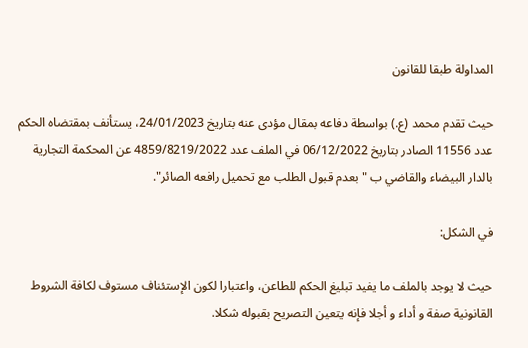المداولة طبقا للقانون

حيث تقدم محمد (ع.) بواسطة دفاعه بمقال مؤدى عنه بتاريخ 24/01/2023، يستأنف بمقتضاه الحكم عدد 11556 الصادر بتاريخ 06/12/2022 في الملف عدد 4859/8219/2022 عن المحكمة التجارية بالدار البيضاء والقاضي ب " بعدم قبول الطلب مع تحميل رافعه الصائر".

في الشكل:

حيث لا يوجد بالملف ما يفيد تبليغ الحكم للطاعن، واعتبارا لكون الإستئناف مستوف لكافة الشروط القانونية صفة و أداء و أجلا فإنه يتعين التصريح بقبوله شكلا.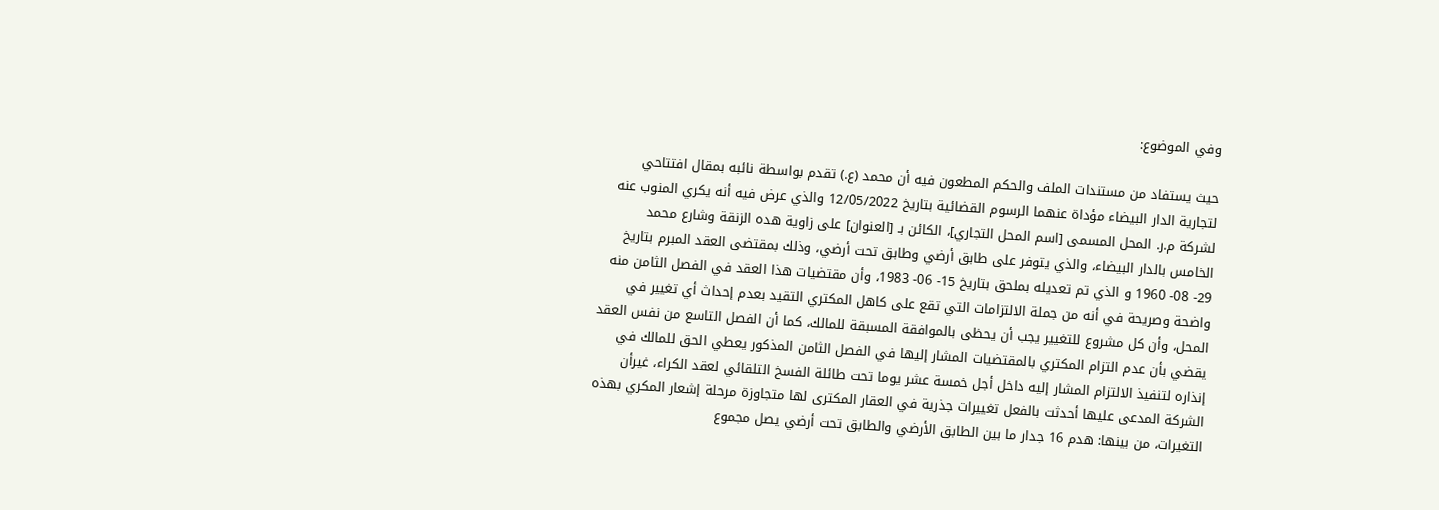وفي الموضوع:

حيث يستفاد من مستندات الملف والحكم المطعون فيه أن محمد (ع.) تقدم بواسطة نائبه بمقال افتتاحي لتجارية الدار البيضاء مؤداة عنهما الرسوم القضائية بتاريخ 12/05/2022 والذي عرض فيه أنه يكري المنوب عنه لشركة م.ر. المحل المسمى [اسم المحل التجاري]، الكائن بـ [العنوان] على زاوية هده الزنقة وشارع محمد الخامس بالدار البيضاء، والذي يتوفر على طابق أرضي وطابق تحت أرضي، وذلك بمقتضى العقد المبرم بتاريخ 29- 08- 1960 و الذي تم تعديله بملحق بتاريخ 15- 06- 1983، وأن مقتضيات هذا العقد في الفصل الثامن منه واضحة وصريحة في أنه من جملة الالتزامات التي تقع على كاهل المكتري التقيد بعدم إحداث أي تغيير في المحل، وأن كل مشروع للتغيير يجب أن يحظى بالموافقة المسبقة للمالك، كما أن الفصل التاسع من نفس العقد يقضي بأن عدم التزام المكتري بالمقتضيات المشار إليها في الفصل الثامن المذكور يعطي الحق للمالك في إنذاره لتنفيذ الالتزام المشار إليه داخل أجل خمسة عشر يوما تحت طائلة الفسخ التلقائي لعقد الكراء، غيرأن الشركة المدعى عليها أحدثت بالفعل تغييرات جذرية في العقار المكترى لها متجاوزة مرحلة إشعار المكري بهذه التغيرات، من بينها: هدم 16 جدار ما بين الطابق الأرضي والطابق تحت أرضي يصل مجموع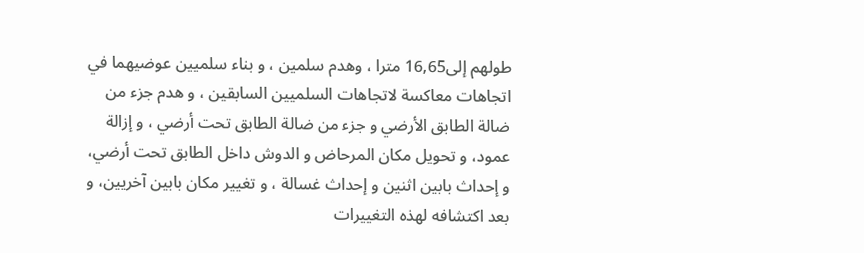طولهم إلى16,65 مترا ، وهدم سلمين ، و بناء سلميين عوضيهما في اتجاهات معاكسة لاتجاهات السلميين السابقين ، و هدم جزء من ضالة الطابق الأرضي و جزء من ضالة الطابق تحت أرضي ، و إزالة عمود، و تحويل مكان المرحاض و الدوش داخل الطابق تحت أرضي، و إحداث بابين اثنين و إحداث غسالة ، و تغيير مكان بابين آخريين، و بعد اكتشافه لهذه التغييرات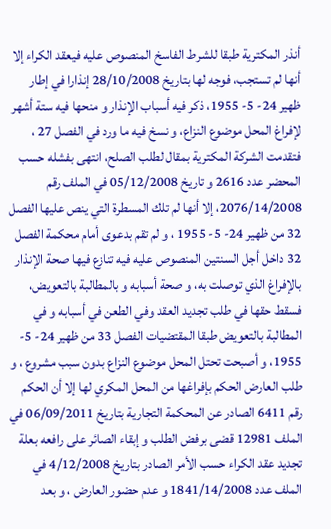أنذر المكترية طبقا للشرط الفاسخ المنصوص عليه فيعقد الكراء إلا أنها لم تستجب، فوجه لها بتاريخ 28/10/2008 إنذارا في إطار ظهير 24- 5- 1955، ذكر فيه أسباب الإنذار و منحها فيه ستة أشهر لإفراغ المحل موضوع النزاع، و نسخ فيه ما ورد في الفصل 27 ، فتقدمت الشركة المكترية بمقال لطلب الصلح، انتهى بفشله حسب المحضر عدد 2616 و تاریخ 05/12/2008 في الملف رقم 2076/14/2008، إلا أنها لم تلك المسطرة التي ينص عليها الفصل 32 من ظهير 24- 5- 1955 ، و لم تقم بدعوى أمام محكمة الفصل 32 داخل أجل السنتين المنصوص عليه فيه تنازع فيها صحة الإنذار بالإفراغ الذي توصلت به، و صحة أسبابه و بالمطالبة بالتعويض، فسقط حقها في طلب تجديد العقد وفي الطعن في أسبابه و في المطالبة بالتعويض طبقا المقتضيات الفصل 33 من ظهير 24- 5- 1955، و أصبحت تحتل المحل موضوع النزاع بدون سبب مشروع ، و طلب العارض الحكم بإفراغها من المحل المكري لها إلا أن الحكم رقم 6411 الصادر عن المحكمة التجارية بتاريخ 06/09/2011 في الملف 12981 قضى برفض الطلب و إبقاء الصائر على رافعه بعلة تجديد عقد الكراء حسب الأمر الصادر بتاريخ 4/12/2008 في الملف عدد 1841/14/2008 و عدم حضور العارض ، و بعد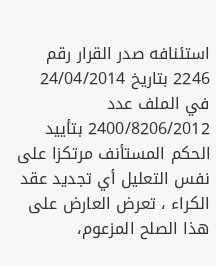استئنافه صدر القرار رقم 2246 بتاريخ 24/04/2014 في الملف عدد 2400/8206/2012 بتأييد الحكم المستأنف مرتكزا على نفس التعليل أي تجديد عقد الكراء ، تعرض العارض على هذا الصلح المزعوم،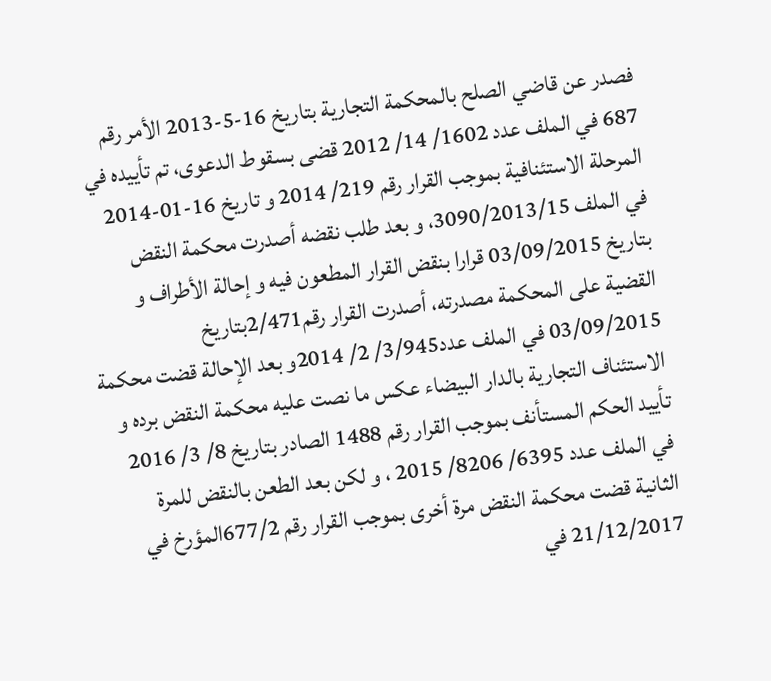فصدر عن قاضي الصلح بالمحكمة التجارية بتاريخ 16-5-2013 الأمر رقم 687 في الملف عدد 1602/ 14/ 2012 قضى بسقوط الدعوى، تم تأييده في المرحلة الاستئنافية بموجب القرار رقم 219/ 2014 و تاریخ 16-01-2014 في الملف 3090/2013/15، و بعد طلب نقضه أصدرت محكمة النقض بتاريخ 03/09/2015 قرارا بنقض القرار المطعون فيه و إحالة الأطراف و القضية على المحكمة مصدرته، أصدرت القرار رقم2/471بتاريخ 03/09/2015 في الملف عدد3/945/ 2/ 2014و بعد الإحالة قضت محكمة الاستئناف التجارية بالدار البيضاء عكس ما نصت عليه محكمة النقض برده و تأييد الحكم المستأنف بموجب القرار رقم 1488 الصادر بتاريخ 8/ 3/ 2016 في الملف عدد 6395/ 8206/ 2015 ، و لكن بعد الطعن بالنقض للمرة الثانية قضت محكمة النقض مرة أخرى بموجب القرار رقم 677/2المؤرخ في 21/12/2017 في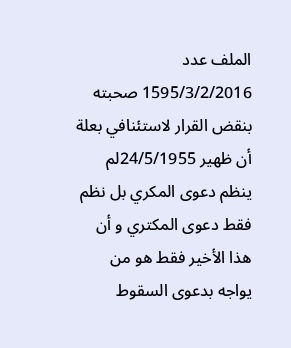الملف عدد 1595/3/2/2016 صحبته بنقض القرار لاستئنافي بعلة أن ظهير 24/5/1955لم ينظم دعوى المكري بل نظم فقط دعوی المكتري و أن هذا الأخير فقط هو من يواجه بدعوى السقوط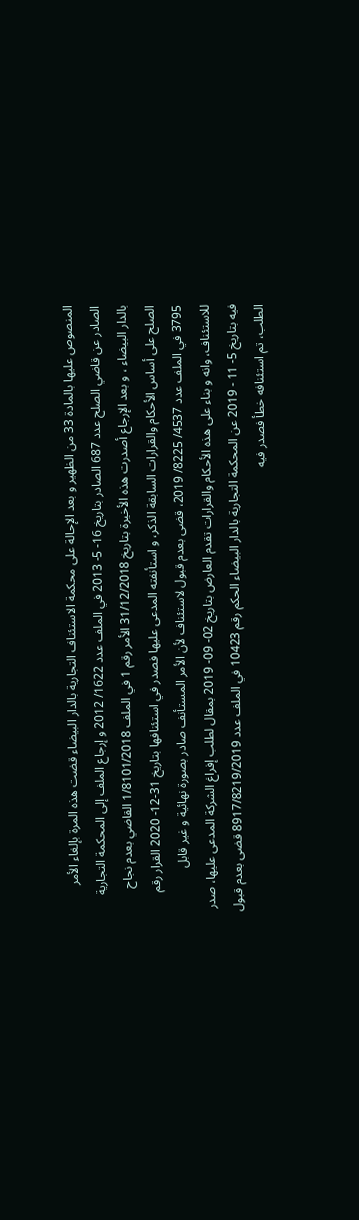المنصوص عليها بالمادة 33 من الظهير و بعد الإحالة على محكمة الاستئناف التجارية بالدار البيضاء قضت هذه المرة بإلغاء الأمر الصادر عن قاضي الصلح عدد 687 الصادر بتاريخ 16- 5- 2013 في الملف عدد 1622/ 2012 و إرجاع الملف إلى المحكمة التجارية بالدار البيضاء ، و بعد الإرجاع أصدرت هذه الأخيرة بتاريخ 31/12/2018 الأمر رقم 1 في الملف 1/8101/2018 القاضي بعدم نجاح الصلح على أساس الأحكام والقرارات السابقة الذكر، و استأنفته المدعى عليها فصدر في استئنافها بتاريخ 31-12- 2020 القرار رقم 3795 في الملف عدد 4537/ 8225/ 2019، قضى بعدم قبول لاستئناف لأن الأمر المستأنف صادر بصورة نهائية و غير قابل للاستئناف، وانه و بناء على هذه الأحكام والقرارات تقدم العارض بتاريخ 02- 09- 2019 بمقال لطلب إفراغ الشركة المدعى عليها، صدر فيه بتاريخ 5- 11 - 2019 عن المحكمة التجارية بالدار البيضاء الحكم رقم 10423 في الملف عدد 8917/8219/2019 قضى بعدم قبول الطلب، تم استئنافه خطأ فصدر فيه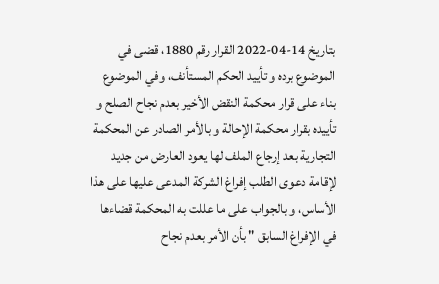بتاريخ 14-04-2022 القرار رقم 1880، قضى في الموضوع برده و تأييد الحكم المستأنف، وفي الموضوع بناء على قرار محكمة النقض الأخير بعدم نجاح الصلح و تأييده بقرار محكمة الإحالة و بالأمر الصادر عن المحكمة التجارية بعد إرجاع الملف لها يعود العارض من جديد لإقامة دعوى الطلب إفراغ الشركة المدعى عليها على هذا الأساس، و بالجواب على ما عللت به المحكمة قضاءها في الإفراغ السابق " بأن الأمر بعدم نجاح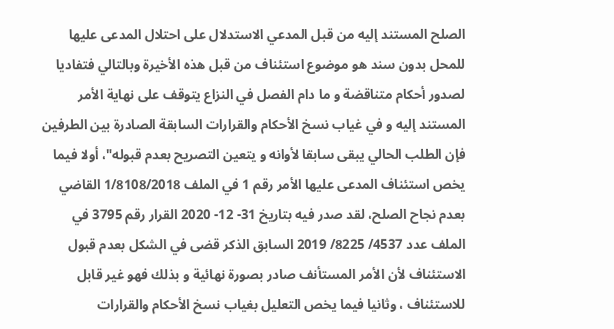الصلح المستند إليه من قبل المدعي الاستدلال على احتلال المدعى عليها للمحل بدون سند هو موضوع استئناف من قبل هذه الأخيرة وبالتالي فتفاديا لصدور أحكام متناقضة و ما دام الفصل في النزاع يتوقف على نهاية الأمر المستند إليه و في غياب نسخ الأحكام والقرارات السابقة الصادرة بين الطرفين فإن الطلب الحالي يبقى سابقا لأوانه و يتعين التصريح بعدم قبوله"، أولا فيما يخص استئناف المدعى عليها الأمر رقم 1 في الملف 1/8108/2018 القاضي بعدم نجاح الصلح، لقد صدر فيه بتاريخ 31- 12- 2020 القرار رقم 3795 في الملف عدد 4537/ 8225/ 2019 السابق الذكر قضى في الشكل بعدم قبول الاستئناف لأن الأمر المستأنف صادر بصورة نهائية و بذلك فهو غير قابل للاستئناف ، وثانيا فيما يخص التعليل بغياب نسخ الأحكام والقرارات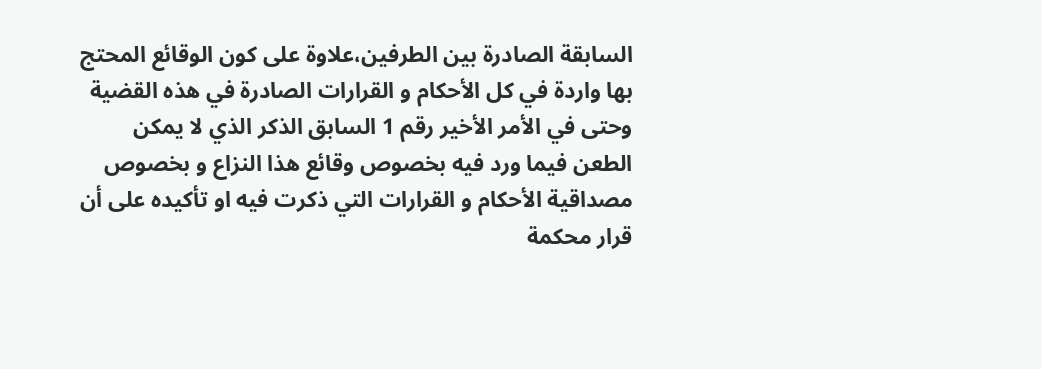السابقة الصادرة بين الطرفين،علاوة على كون الوقائع المحتج بها واردة في كل الأحكام و القرارات الصادرة في هذه القضية وحتى في الأمر الأخير رقم 1 السابق الذكر الذي لا يمكن الطعن فيما ورد فيه بخصوص وقائع هذا النزاع و بخصوص مصداقية الأحكام و القرارات التي ذكرت فيه او تأكيده على أن قرار محكمة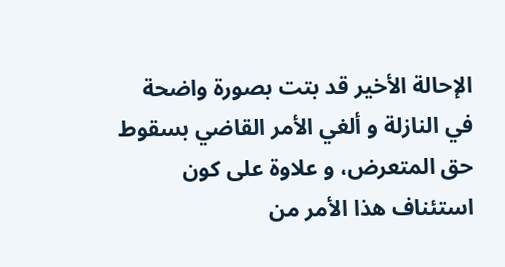الإحالة الأخير قد بتت بصورة واضحة في النازلة و ألغي الأمر القاضي بسقوط حق المتعرض، و علاوة على كون استئناف هذا الأمر من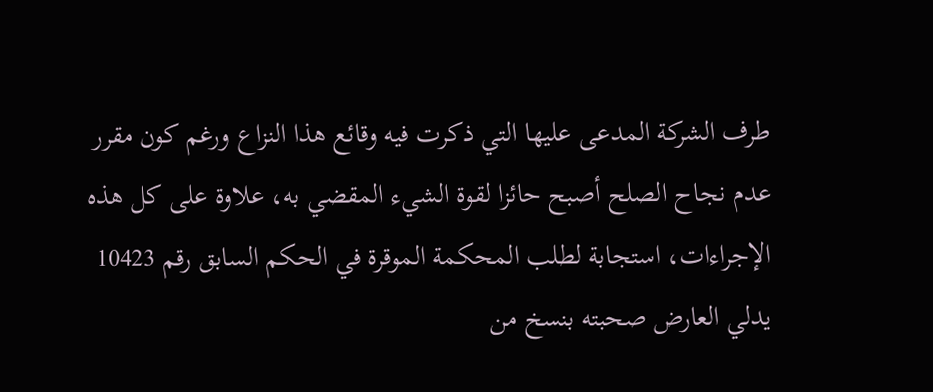طرف الشركة المدعى عليها التي ذكرت فيه وقائع هذا النزاع ورغم كون مقرر عدم نجاح الصلح أصبح حائزا لقوة الشيء المقضي به، علاوة على كل هذه الإجراءات، استجابة لطلب المحكمة الموقرة في الحكم السابق رقم 10423 يدلي العارض صحبته بنسخ من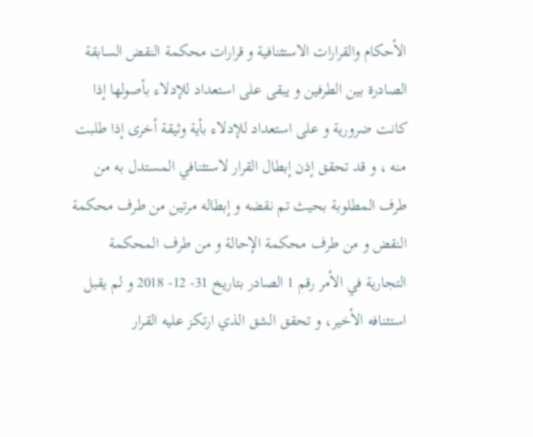الأحكام والقرارات الاستئنافية و قرارات محكمة النقض السابقة الصادرة بين الطرفين و يبقى على استعداد للإدلاء بأصولها إذا كانت ضرورية و على استعداد للإدلاء بأية وثيقة أخرى إذا طلبت منه ، و قد تحقق إذن إبطال القرار لاستئنافي المستدل به من طرف المطلوبة بحيث تم نقضه و إبطاله مرتين من طرف محكمة النقض و من طرف محكمة الإحالة و من طرف المحكمة التجارية في الأمر رقم 1 الصادر بتاريخ 31- 12- 2018 و لم يقبل استئنافه الأخير، و تحقق الشق الذي ارتكز عليه القرار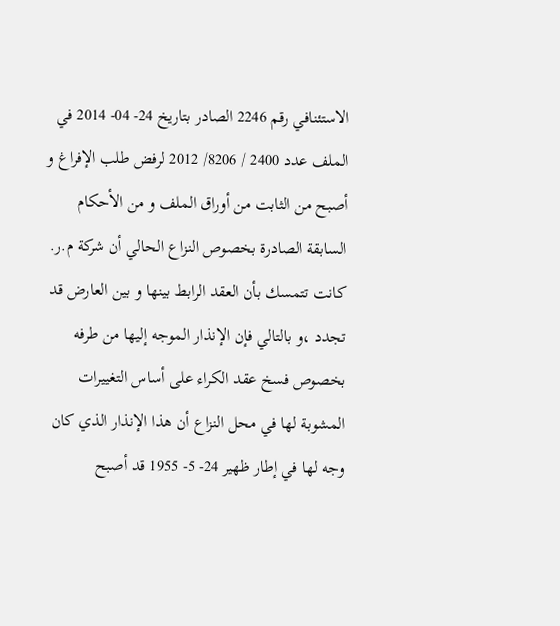الاستئنافي رقم 2246 الصادر بتاريخ 24- 04- 2014 في الملف عدد 2400 / 8206/ 2012 لرفض طلب الإفراغ و أصبح من الثابت من أوراق الملف و من الأحكام السابقة الصادرة بخصوص النزاع الحالي أن شركة م.ر. كانت تتمسك بأن العقد الرابط بينها و بين العارض قد تجدد ،و بالتالي فإن الإنذار الموجه إليها من طرفه بخصوص فسخ عقد الكراء على أساس التغييرات المشوبة لها في محل النزاع أن هذا الإنذار الذي كان وجه لها في إطار ظهير 24- 5- 1955 قد أصبح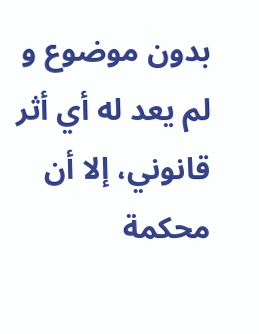بدون موضوع و لم يعد له أي أثر قانوني، إلا أن محكمة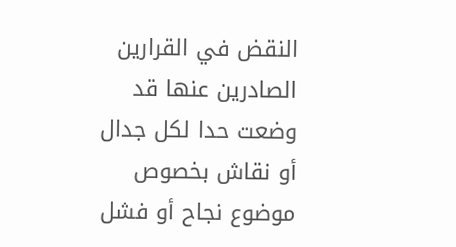النقض في القرارين الصادرين عنها قد وضعت حدا لكل جدال أو نقاش بخصوص موضوع نجاح أو فشل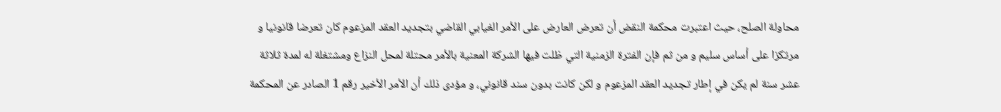محاولة الصلح، حيث اعتبرت محكمة النقض أن تعرض العارض على الأمر الغيابي القاضي بتجديد العقد المزعوم كان تعرضا قانونيا و مرتكزا على أساس سليم و من ثم فإن الفترة الزمنية التي ظلت فيها الشركة المعنية بالأمر محتلة لمحل النزاع ومشتغلة له لمدة ثلاثة عشر سنة لم يكن في إطار تجديد العقد المزعوم و لكن كانت بدون سند قانوني، و مؤدى ذلك أن الأمر الأخير رقم 1 الصادر عن المحكمة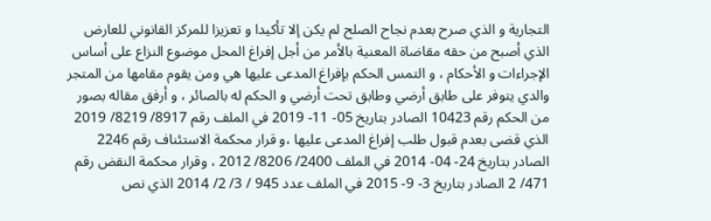التجارية و الذي صرح بعدم نجاح الصلح لم يكن إلا تأكيدا و تعزيزا للمركز القانوني للعارض الذي أصبح من حقه مقاضاة المعنية بالأمر من أجل إفراغ المحل موضوع النزاع على أساس الإجراءات و الأحكام ، و التمس الحكم بإفراغ المدعى عليها هي ومن يقوم مقامها من المتجر والدي يتوفر على طابق أرضي وطابق تحت أرضي و الحكم له بالصائر ، و أرفق مقاله بصور من الحكم رقم 10423 الصادر بتاريخ 05- 11- 2019 في الملف رقم 8917/ 8219/ 2019 الذي قضى بعدم قبول طلب إفراغ المدعى عليها ،و قرار محكمة الاستئناف رقم 2246 الصادر بتاريخ 24- 04- 2014 في الملف 2400/ 8206/ 2012 ، وقرار محكمة النقض رقم 471/ 2 الصادر بتاريخ 3- 9- 2015 في الملف عدد 945 / 3/ 2/ 2014 الذي نص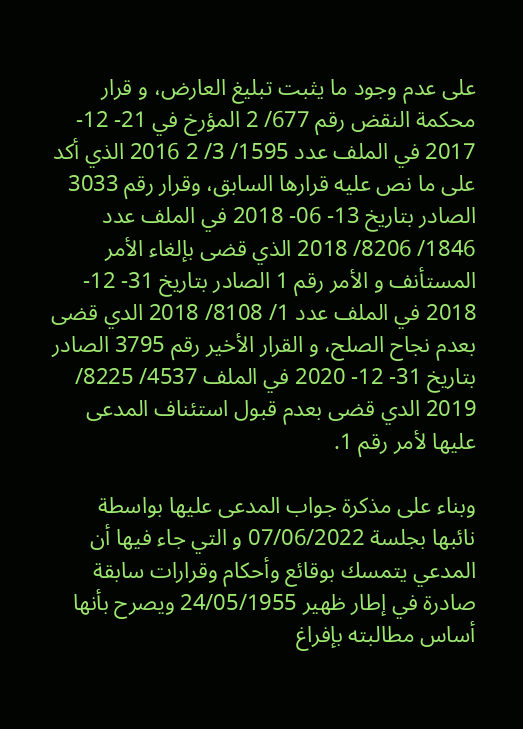على عدم وجود ما يثبت تبليغ العارض، و قرار محكمة النقض رقم 677/ 2 المؤرخ في 21- 12- 2017 في الملف عدد 1595/ 3/ 2 2016 الذي أكد على ما نص عليه قرارها السابق، وقرار رقم 3033 الصادر بتاريخ 13- 06- 2018 في الملف عدد 1846/ 8206/ 2018 الذي قضى بإلغاء الأمر المستأنف و الأمر رقم 1 الصادر بتاريخ 31- 12- 2018 في الملف عدد 1/ 8108/ 2018 الدي قضى بعدم نجاح الصلح، و القرار الأخير رقم 3795 الصادر بتاريخ 31- 12- 2020 في الملف 4537/ 8225/ 2019 الدي قضى بعدم قبول استئناف المدعى عليها لأمر رقم 1.

وبناء على مذكرة جواب المدعى عليها بواسطة نائبها بجلسة 07/06/2022 و التي جاء فيها أن المدعي يتمسك بوقائع وأحكام وقرارات سابقة صادرة في إطار ظهير 24/05/1955 ويصرح بأنها أساس مطالبته بإفراغ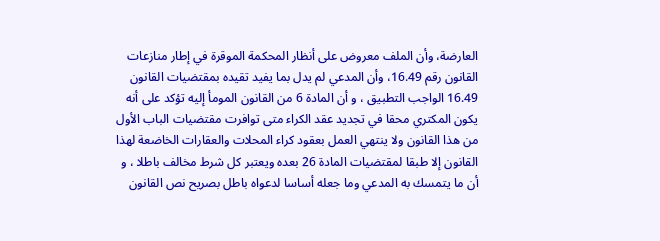العارضة، وأن الملف معروض على أنظار المحكمة الموقرة في إطار منازعات القانون رقم 16.49، وأن المدعي لم يدل بما يفيد تقيده بمقتضيات القانون 16.49 الواجب التطبيق ، و أن المادة 6 من القانون المومأ إليه تؤكد على أنه يكون المكتري محقا في تجديد عقد الكراء متى توافرت مقتضيات الباب الأول من هذا القانون ولا ينتهي العمل بعقود كراء المحلات والعقارات الخاضعة لهذا القانون إلا طبقا لمقتضيات المادة 26 بعده ويعتبر كل شرط مخالف باطلا ، و أن ما يتمسك به المدعي وما جعله أساسا لدعواه باطل بصريح نص القانون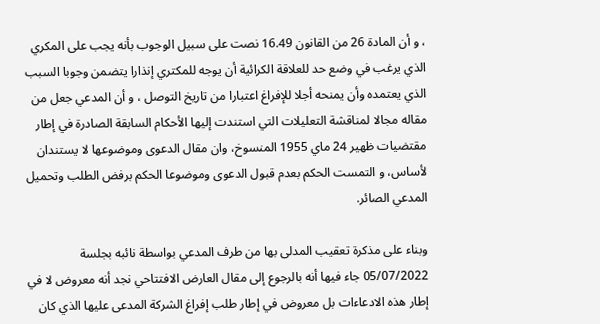، و أن المادة 26 من القانون 16.49 نصت على سبيل الوجوب بأنه يجب على المكري الذي يرغب في وضع حد للعلاقة الكرائية أن يوجه للمكتري إنذارا يتضمن وجوبا السبب الذي يعتمده وأن يمنحه أجلا للإفراغ اعتبارا من تاريخ التوصل ، و أن المدعي جعل من مقاله مجالا لمناقشة التعليلات التي استندت إليها الأحكام السابقة الصادرة في إطار مقتضیات ظهير 24 ماي 1955 المنسوخ، وان مقال الدعوى وموضوعها لا يستندان لأساس، و التمست الحكم بعدم قبول الدعوى وموضوعا الحكم برفض الطلب وتحميل المدعي الصائر.

وبناء على مذكرة تعقيب المدلى بها من طرف المدعي بواسطة نائبه بجلسة 05/07/2022 جاء فيها أنه بالرجوع إلى مقال العارض الافتتاحي نجد أنه معروض لا في إطار هذه الادعاءات بل معروض في إطار طلب إفراغ الشركة المدعى عليها الذي كان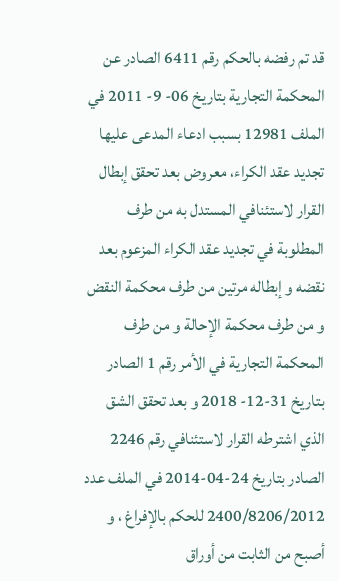قد تم رفضه بالحكم رقم 6411 الصادر عن المحكمة التجارية بتاريخ 06- 9- 2011 في الملف 12981 بسبب ادعاء المدعى عليها تجديد عقد الكراء، معروض بعد تحقق إبطال القرار لاستئنافي المستدل به من طرف المطلوبة في تجديد عقد الكراء المزعوم بعد نقضه و إبطاله مرتين من طرف محكمة النقض و من طرف محكمة الإحالة و من طرف المحكمة التجارية في الأمر رقم 1 الصادر بتاريخ 31-12- 2018 و بعد تحقق الشق الذي اشترطه القرار لاستئنافي رقم 2246 الصادر بتاريخ 24-04-2014 في الملف عدد 2400/8206/2012 للحكم بالإفراغ ، و أصبح من الثابت من أوراق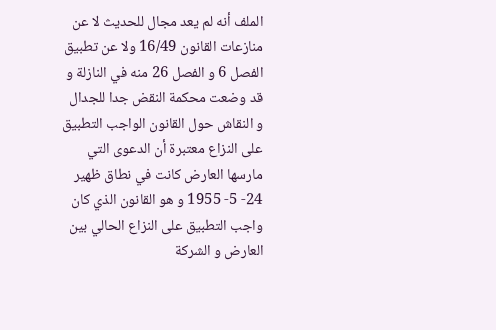الملف أنه لم يعد مجال للحديث لا عن منازعات القانون 16/49 ولا عن تطبيق الفصل 6 و الفصل 26 منه في النازلة و قد وضعت محكمة النقض جدا للجدال و النقاش حول القانون الواجب التطبيق على النزاع معتبرة أن الدعوى التي مارسها العارض كانت في نطاق ظهير 24- 5- 1955 و هو القانون الذي كان واجب التطبيق على النزاع الحالي بين العارض و الشركة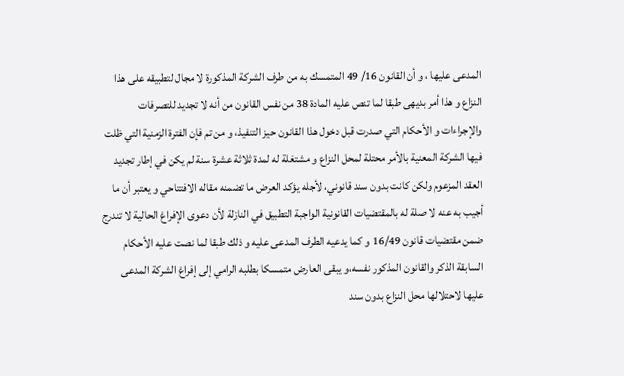المدعى عليها ، و أن القانون 16/ 49 المتمسك به من طرف الشركة المذكورة لا مجال لتطبيقه على هذا النزاع و هذا أمر بدیهی طبقا لما تنص عليه المادة 38 من نفس القانون من أنه لا تجديد للتصرفات والإجراءات و الأحكام التي صدرت قبل دخول هذا القانون حيز التنفيذ، و من تم فإن الفترة الزمنية التي ظلت فيها الشركة المعنية بالأمر محتلة لمحل النزاع و مشتغلة له لمدة ثلاثة عشرة سنة لم يكن في إطار تجديد العقد المزعوم ولكن كانت بدون سند قانوني، لأجله يؤكد العرض ما تضمنه مقاله الافتتاحي و يعتبر أن ما أجيب به عنه لا صلة له بالمقتضيات القانونية الواجبة التطبيق في النازلة لأن دعوى الإفراغ الحالية لا تندرج ضمن مقتضيات قانون 16/49 و كما يدعيه الطرف المدعى عليه و ذلك طبقا لما نصت عليه الأحكام السابقة الذكر والقانون المذكور نفسه،و يبقى العارض متمسكا بطلبه الرامي إلى إفراغ الشركة المدعى عليها لاحتلالها محل النزاع بدون سند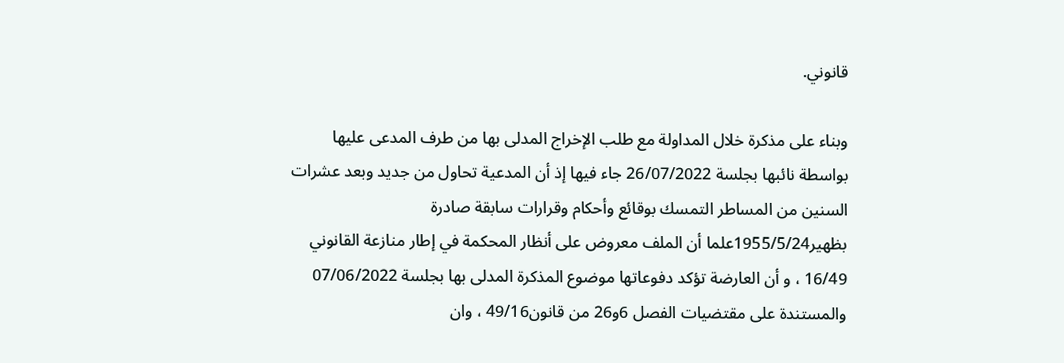قانوني.

وبناء على مذكرة خلال المداولة مع طلب الإخراج المدلى بها من طرف المدعى عليها بواسطة نائبها بجلسة 26/07/2022 جاء فيها إذ أن المدعية تحاول من جديد وبعد عشرات السنين من المساطر التمسك بوقائع وأحكام وقرارات سابقة صادرة بظهير1955/5/24علما أن الملف معروض على أنظار المحكمة في إطار منازعة القانوني 16/49 ، و أن العارضة تؤكد دفوعاتها موضوع المذكرة المدلى بها بجلسة 07/06/2022 والمستندة على مقتضيات الفصل 6و26 من قانون49/16 ، وان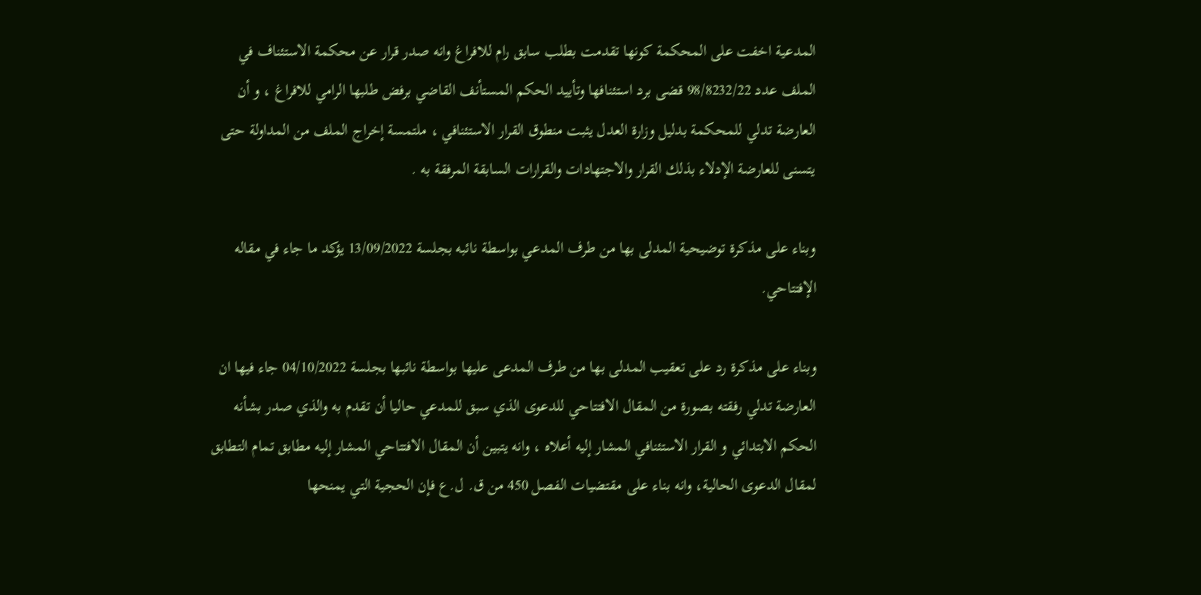المدعية اخفت على المحكمة كونها تقدمت بطلب سابق رام للافراغ وانه صدر قرار عن محكمة الاستئناف في الملف عدد 98/8232/22 قضى برد استئنافها وتأييد الحكم المستأنف القاضي برفض طلبها الرامي للافراغ ، و أن العارضة تدلي للمحكمة بدليل وزارة العدل يثبت منطوق القرار الاستئنافي ، ملتمسة إخراج الملف من المداولة حتى يتسنی للعارضة الإدلاء بذلك القرار والاجتهادات والقرارات السابقة المرفقة به .

وبناء على مذكرة توضيحية المدلى بها من طرف المدعي بواسطة نائبه بجلسة 13/09/2022 يؤكد ما جاء في مقاله الإفتتاحي.

وبناء على مذكرة رد على تعقيب المدلى بها من طرف المدعى عليها بواسطة نائبها بجلسة 04/10/2022 جاء فيها ان العارضة تدلي رفقته بصورة من المقال الافتتاحي للدعوى الذي سبق للمدعي حاليا أن تقدم به والذي صدر بشأنه الحكم الابتدائي و القرار الاستئنافي المشار إليه أعلاه ، وانه يتبين أن المقال الافتتاحي المشار إليه مطابق تمام التطابق لمقال الدعوى الحالية، وانه بناء على مقتضيات الفصل 450 من ق. ل.ع فإن الحجية التي يمنحها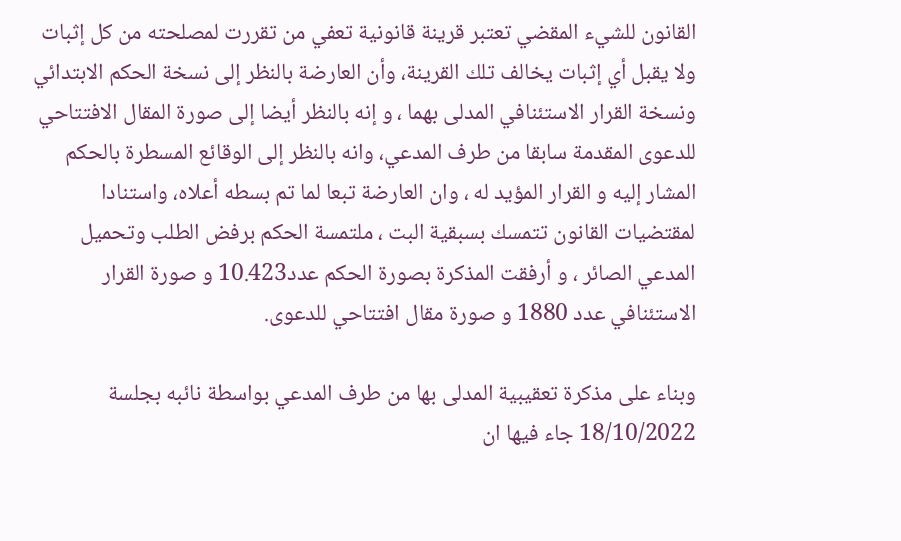القانون للشيء المقضي تعتبر قرينة قانونية تعفي من تقررت لمصلحته من كل إثبات ولا يقبل أي إثبات يخالف تلك القرينة، وأن العارضة بالنظر إلى نسخة الحكم الابتدائي ونسخة القرار الاستئنافي المدلى بهما ، و إنه بالنظر أيضا إلى صورة المقال الافتتاحي للدعوى المقدمة سابقا من طرف المدعي، وانه بالنظر إلى الوقائع المسطرة بالحكم المشار إليه و القرار المؤيد له ، وان العارضة تبعا لما تم بسطه أعلاه، واستنادا لمقتضيات القانون تتمسك بسبقية البت ، ملتمسة الحكم برفض الطلب وتحميل المدعي الصائر ، و أرفقت المذكرة بصورة الحكم عدد10.423 و صورة القرار الاستئنافي عدد 1880 و صورة مقال افتتاحي للدعوى.

وبناء على مذكرة تعقيبية المدلى بها من طرف المدعي بواسطة نائبه بجلسة 18/10/2022 جاء فيها ان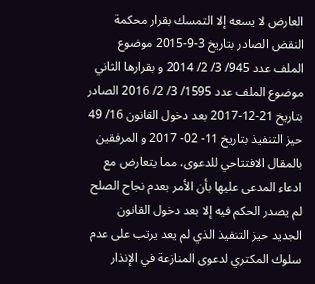العارض لا يسعه إلا التمسك بقرار محكمة النقض الصادر بتاريخ 3-9-2015 موضوع الملف عدد 945/ 3/ 2/ 2014 و بقرارها الثاني موضوع الملف عدد 1595/ 3/ 2/ 2016 الصادر بتاريخ 21-12-2017 بعد دخول القانون 16/ 49 حيز التنفيذ بتاريخ 11- 02- 2017 و المرفقين بالمقال الافتتاحي للدعوى، مما يتعارض مع ادعاء المدعی عليها بأن الأمر بعدم نجاح الصلح لم يصدر الحكم فيه إلا بعد دخول القانون الجديد حيز التنفيذ الذي لم يعد يرتب على عدم سلوك المكتري لدعوى المنازعة في الإنذار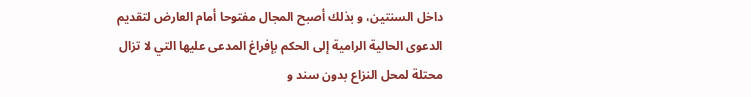داخل السنتين، و بذلك أصبح المجال مفتوحا أمام العارض لتقديم الدعوى الحالية الرامية إلى الحكم بإفراغ المدعى عليها التي لا تزال محتلة لمحل النزاع بدون سند و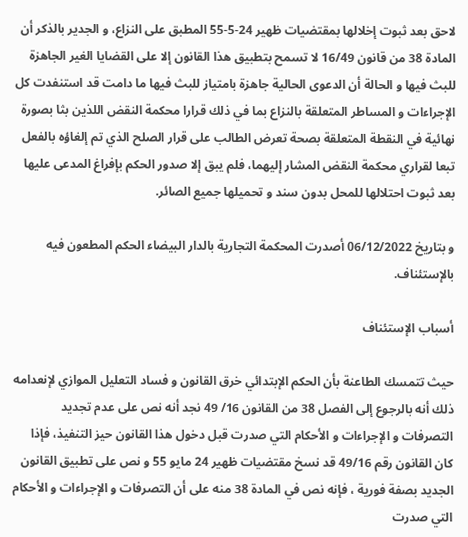لاحق بعد ثبوت إخلالها بمقتضيات ظهير 24-5-55 المطبق على النزاع، و الجدير بالذكر أن المادة 38 من قانون 16/49 لا تسمح بتطبيق هذا القانون إلا على القضايا الغير الجاهزة للبث فيها و الحالة أن الدعوى الحالية جاهزة بامتياز للبث فيها ما دامت قد استنفدت كل الإجراءات و المساطر المتعلقة بالنزاع بما في ذلك قرارا محكمة النقض اللذين بثا بصورة نهائية في النقطة المتعلقة بصحة تعرض الطالب على قرار الصلح الذي تم إلغاؤه بالفعل تبعا لقراري محكمة النقض المشار إليهما، فلم يبق إلا صدور الحكم بإفراغ المدعى عليها بعد ثبوت احتلالها للمحل بدون سند و تحميلها جميع الصائر.

و بتاريخ 06/12/2022 أصدرت المحكمة التجارية بالدار البيضاء الحكم المطعون فيه بالإستئناف.

أسباب الإستئناف

حيث تتمسك الطاعنة بأن الحكم الإبتدائي خرق القانون و فساد التعليل الموازي لإنعدامه ذلك أنه بالرجوع إلى الفصل 38 من القانون 16/ 49 نجد أنه نص على عدم تجديد التصرفات و الإجراءات و الأحكام التي صدرت قبل دخول هذا القانون حيز التنفيذ، فإذا كان القانون رقم 49/16 قد نسخ مقتضيات ظهير 24 مايو 55 و نص على تطبيق القانون الجديد بصفة فورية ، فإنه نص في المادة 38 منه على أن التصرفات و الإجراءات و الأحكام التي صدرت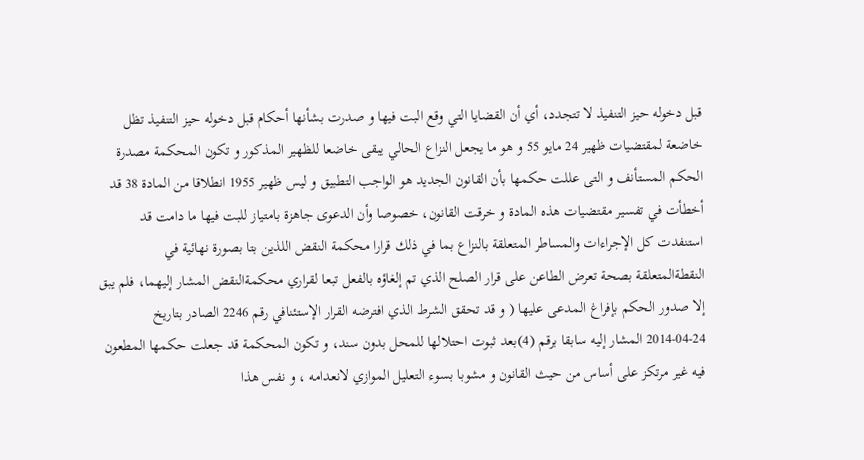قبل دخوله حيز التنفيذ لا تتجدد، أي أن القضايا التي وقع البت فيها و صدرت بشأنها أحكام قبل دخوله حيز التنفيذ تظل خاضعة لمقتضيات ظهير 24 مايو 55 و هو ما يجعل النزاع الحالي يبقى خاضعا للظهير المذكور و تكون المحكمة مصدرة الحكم المستأنف و التى عللت حكمها بأن القانون الجديد هو الواجب التطبيق و ليس ظهير 1955 انطلاقا من المادة 38 قد أخطأت في تفسير مقتضيات هذه المادة و خرقت القانون، خصوصا وأن الدعوى جاهزة بامتياز للبت فيها ما دامت قد استنفدت كل الإجراءات والمساطر المتعلقة بالنزاع بما في ذلك قرارا محكمة النقض اللذين بتا بصورة نهائية في النقطةالمتعلقة بصحة تعرض الطاعن على قرار الصلح الذي تم إلغاؤه بالفعل تبعا لقراري محكمةالنقض المشار إليهما، فلم يبق إلا صدور الحكم بإفراغ المدعى عليها ( و قد تحقق الشرط الذي افترضه القرار الإستئنافي رقم 2246 الصادر بتاريخ 24-04-2014 المشار إليه سابقا برقم (4)بعد ثبوت احتلالها للمحل بدون سند، و تكون المحكمة قد جعلت حكمها المطعون فيه غير مرتكز على أساس من حيث القانون و مشوبا بسوء التعليل الموازي لانعدامه ، و نفس هذا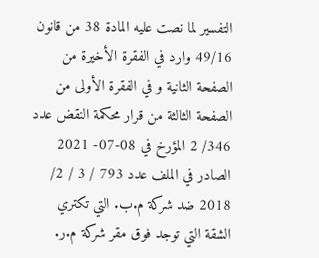التفسير لما نصت عليه المادة 38 من قانون 49/16 وارد في الفقرة الأخيرة من الصفحة الثانية و في الفقرة الأولى من الصفحة الثالثة من قرار محكمة النقض عدد 346/ 2 المؤرخ في 08-07- 2021 الصادر في الملف عدد 793 / 3 / 2/ 2018 ضد شركة م.ب. التي تكتري الشقة التي توجد فوق مقر شركة م.ر.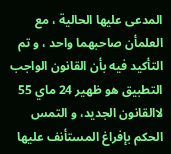المدعى عليها الحالية ، مع العلمأن صاحبهما واحد ، و تم التأكيد فيه بأن القانون الواجب التطبيق هو ظهير 24 ماي 55 لاالقانون الجديد، و التمس الحكم بإفراغ المستأنف عليها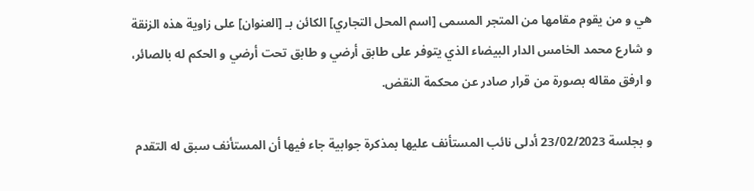هي و من يقوم مقامها من المتجر المسمى [اسم المحل التجاري] الكائن بـ [العنوان] على زاوية هذه الزنقة و شارع محمد الخامس الدار البيضاء الذي يتوفر على طابق أرضي و طابق تحت أرضي و الحكم له بالصائر، و ارفق مقاله بصورة من قرار صادر عن محكمة النقض.

و بجلسة 23/02/2023 أدلى نائب المستأنف عليها بمذكرة جوابية جاء فيها أن المستأنف سبق له التقدم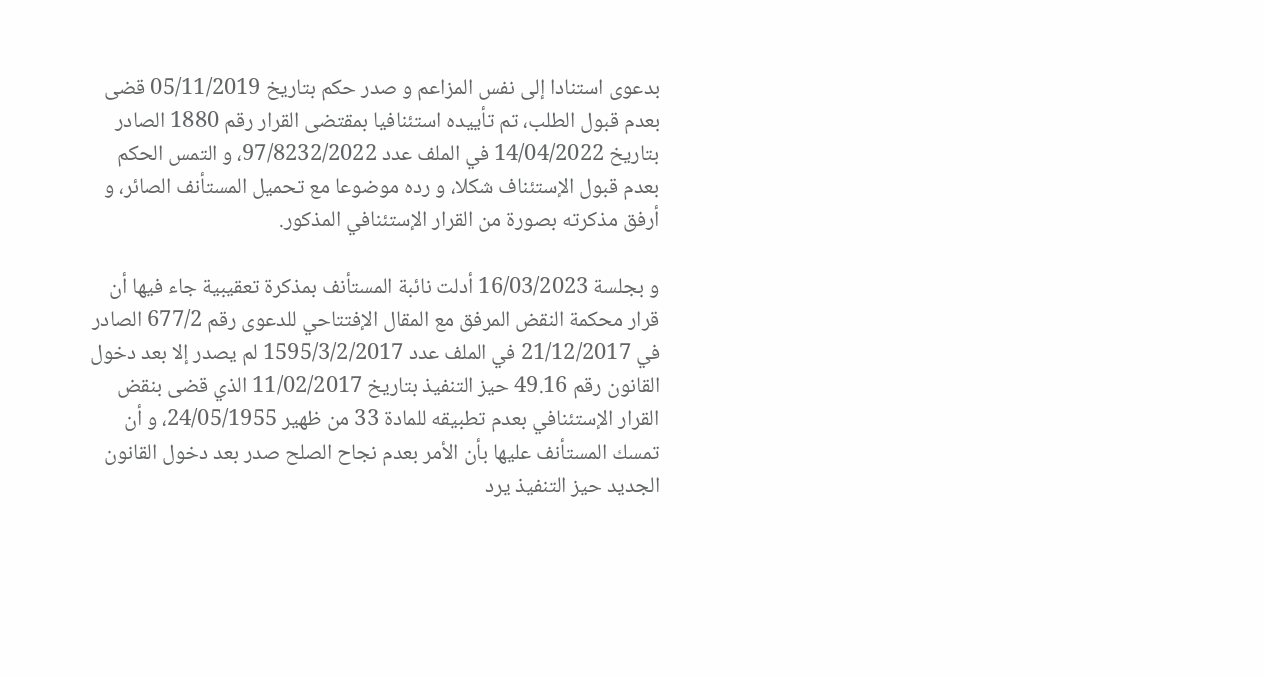بدعوى استنادا إلى نفس المزاعم و صدر حكم بتاريخ 05/11/2019 قضى بعدم قبول الطلب، تم تأييده استئنافيا بمقتضى القرار رقم 1880 الصادر بتاريخ 14/04/2022 في الملف عدد 97/8232/2022، و التمس الحكم بعدم قبول الإستئناف شكلا، و رده موضوعا مع تحميل المستأنف الصائر، و أرفق مذكرته بصورة من القرار الإستئنافي المذكور.

و بجلسة 16/03/2023 أدلت نائبة المستأنف بمذكرة تعقيبية جاء فيها أن قرار محكمة النقض المرفق مع المقال الإفتتاحي للدعوى رقم 677/2 الصادر في 21/12/2017 في الملف عدد 1595/3/2/2017 لم يصدر إلا بعد دخول القانون رقم 49.16 حيز التنفيذ بتاريخ 11/02/2017 الذي قضى بنقض القرار الإستئنافي بعدم تطبيقه للمادة 33 من ظهير 24/05/1955، و أن تمسك المستأنف عليها بأن الأمر بعدم نجاح الصلح صدر بعد دخول القانون الجديد حيز التنفيذ يرد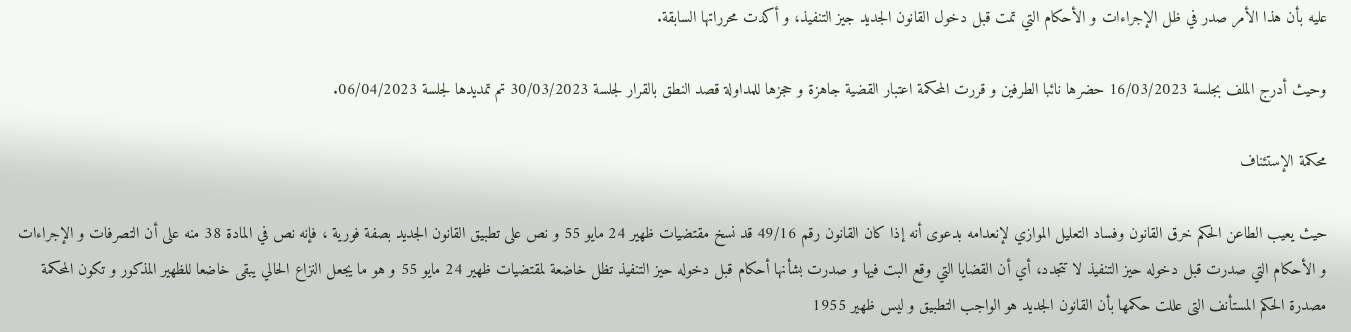عليه بأن هذا الأمر صدر في ظل الإجراءات و الأحكام التي تمت قبل دخول القانون الجديد جيز التنفيذ، و أكدت محرراتها السابقة.

وحيث أدرج الملف بجلسة 16/03/2023 حضرها نائبا الطرفين و قررت المحكمة اعتبار القضية جاهزة و حجزها للمداولة قصد النطق بالقرار لجلسة 30/03/2023 تم تمديدها لجلسة 06/04/2023.

محكمة الإستئناف

حيث يعيب الطاعن الحكم خرق القانون وفساد التعليل الموازي لإنعدامه بدعوى أنه إذا كان القانون رقم 49/16 قد نسخ مقتضيات ظهير 24 مايو 55 و نص على تطبيق القانون الجديد بصفة فورية ، فإنه نص في المادة 38 منه على أن التصرفات و الإجراءات و الأحكام التي صدرت قبل دخوله حيز التنفيذ لا تتجدد، أي أن القضايا التي وقع البت فيها و صدرت بشأنها أحكام قبل دخوله حيز التنفيذ تظل خاضعة لمقتضيات ظهير 24 مايو 55 و هو ما يجعل النزاع الحالي يبقى خاضعا للظهير المذكور و تكون المحكمة مصدرة الحكم المستأنف التى عللت حكمها بأن القانون الجديد هو الواجب التطبيق و ليس ظهير 1955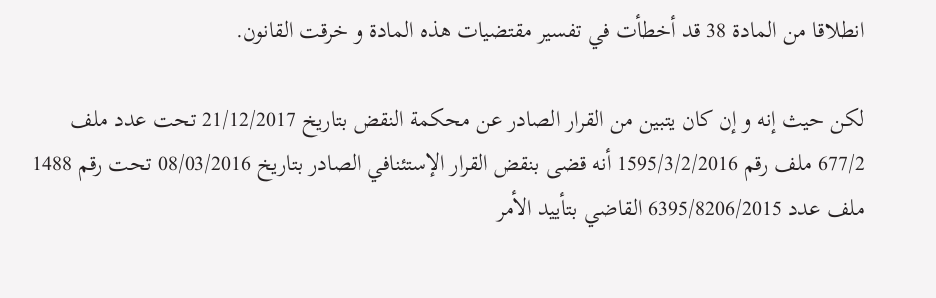انطلاقا من المادة 38 قد أخطأت في تفسير مقتضيات هذه المادة و خرقت القانون.

لكن حيث إنه و إن كان يتبين من القرار الصادر عن محكمة النقض بتاريخ 21/12/2017 تحت عدد ملف 677/2 ملف رقم 1595/3/2/2016 أنه قضى بنقض القرار الإستئنافي الصادر بتاريخ 08/03/2016 تحت رقم 1488 ملف عدد 6395/8206/2015 القاضي بتأييد الأمر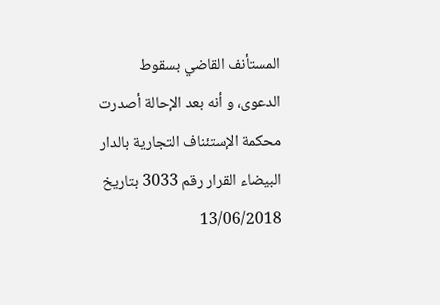المستأنف القاضي بسقوط الدعوى، و أنه بعد الإحالة أصدرت محكمة الإستئناف التجارية بالدار البيضاء القرار رقم 3033 بتاريخ 13/06/2018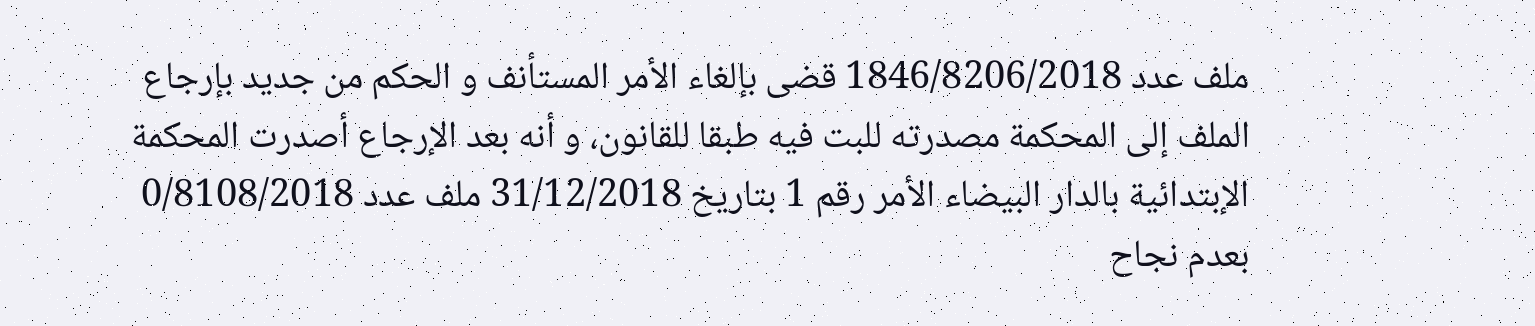ملف عدد 1846/8206/2018 قضى بإلغاء الأمر المستأنف و الحكم من جديد بإرجاع الملف إلى المحكمة مصدرته للبت فيه طبقا للقانون، و أنه بعد الإرجاع أصدرت المحكمة الإبتدائية بالدار البيضاء الأمر رقم 1 بتاريخ 31/12/2018 ملف عدد 0/8108/2018 بعدم نجاح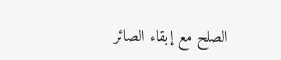الصلح مع إبقاء الصائر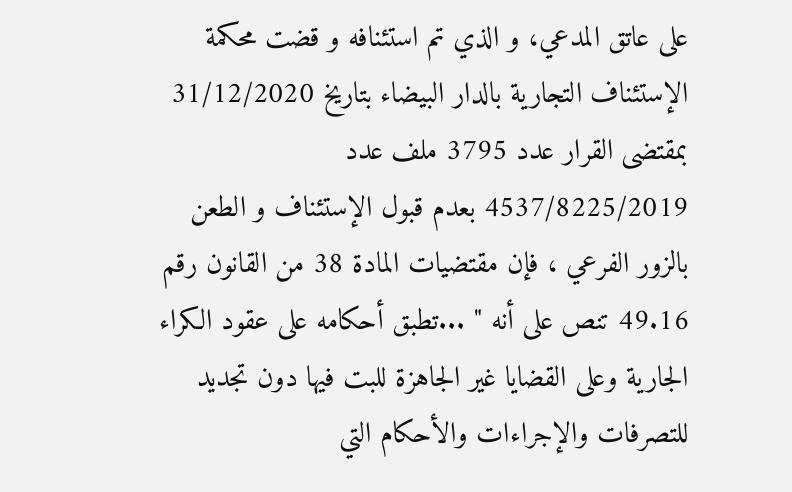على عاتق المدعي، و الذي تم استئنافه و قضت محكمة الإستئناف التجارية بالدار البيضاء بتاريخ 31/12/2020 بمقتضى القرار عدد 3795 ملف عدد 4537/8225/2019 بعدم قبول الإستئناف و الطعن بالزور الفرعي ، فإن مقتضيات المادة 38 من القانون رقم 49.16 تنص على أنه " ...تطبق أحكامه على عقود الكراء الجارية وعلى القضايا غير الجاهزة للبت فيها دون تجديد للتصرفات والإجراءات والأحكام التي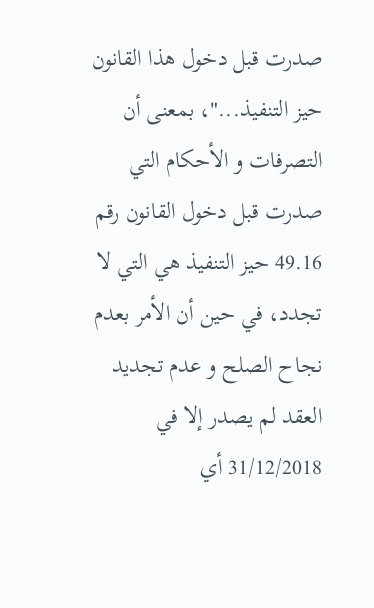صدرت قبل دخول هذا القانون حيز التنفيذ..."، بمعنى أن التصرفات و الأحكام التي صدرت قبل دخول القانون رقم 49.16 حيز التنفيذ هي التي لا تجدد، في حين أن الأمر بعدم نجاح الصلح و عدم تجديد العقد لم يصدر إلا في 31/12/2018 أي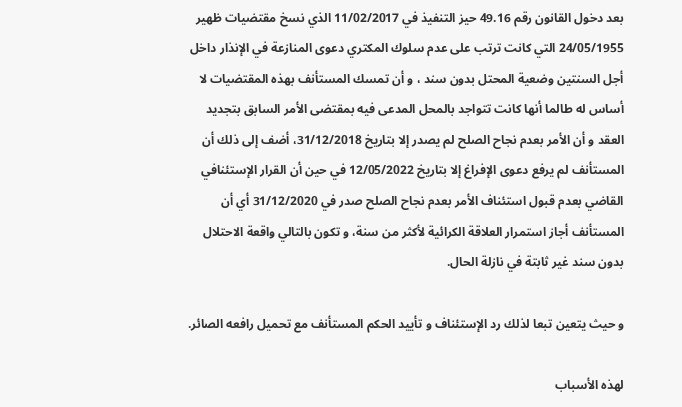بعد دخول القانون رقم 49.16 حيز التنفيذ في 11/02/2017 الذي نسخ مقتضيات ظهير 24/05/1955 التي كانت ترتب على عدم سلوك المكتري دعوى المنازعة في الإنذار داخل أجل السنتين وضعية المحتل بدون سند ، و أن تمسك المستأنف بهذه المقتضيات لا أساس له طالما أنها كانت تتواجد بالمحل المدعى فيه بمقتضى الأمر السابق بتجديد العقد و أن الأمر بعدم نجاح الصلح لم يصدر إلا بتاريخ 31/12/2018، أضف إلى ذلك أن المستأنف لم يرفع دعوى الإفراغ إلا بتاريخ 12/05/2022 في حين أن القرار الإستئنافي القاضي بعدم قبول استئناف الأمر بعدم نجاح الصلح صدر في 31/12/2020 أي أن المستأنف أجاز استمرار العلاقة الكرائية لأكثر من سنة، و تكون بالتالي واقعة الاحتلال بدون سند غير ثابتة في نازلة الحال.

و حيث يتعين تبعا لذلك رد الإستئناف و تأييد الحكم المستأنف مع تحميل رافعه الصائر.

لهذه الأسباب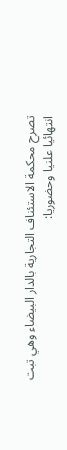تصرح محكمة الاستئناف التجارية بالدار البيضاء وهي تبت انتهائيا علنيا وحضوريا: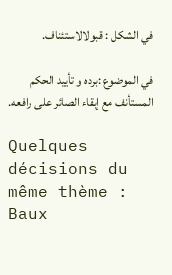في الشكل : قبولالاستئناف.

في الموضوع :برده و تأييد الحكم المستأنف مع إبقاء الصائر على رافعه.

Quelques décisions du même thème : Baux